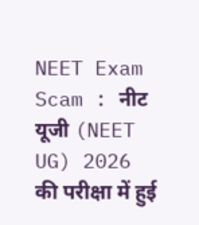NEET Exam Scam : नीट यूजी (NEET UG) 2026 की परीक्षा में हुई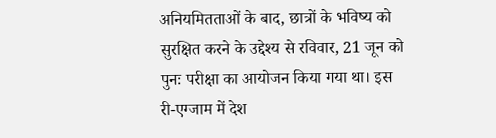अनियमितताओं के बाद, छात्रों के भविष्य को सुरक्षित करने के उद्देश्य से रविवार, 21 जून को पुनः परीक्षा का आयोजन किया गया था। इस री-एग्जाम में देश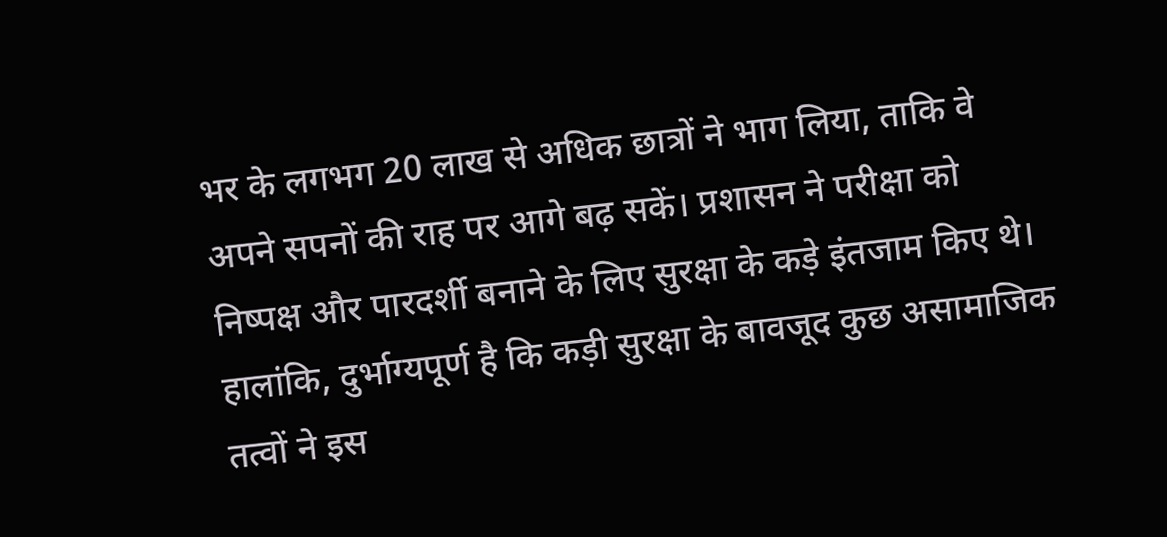भर के लगभग 20 लाख से अधिक छात्रों ने भाग लिया, ताकि वे अपने सपनों की राह पर आगे बढ़ सकें। प्रशासन ने परीक्षा को निष्पक्ष और पारदर्शी बनाने के लिए सुरक्षा के कड़े इंतजाम किए थे। हालांकि, दुर्भाग्यपूर्ण है कि कड़ी सुरक्षा के बावजूद कुछ असामाजिक तत्वों ने इस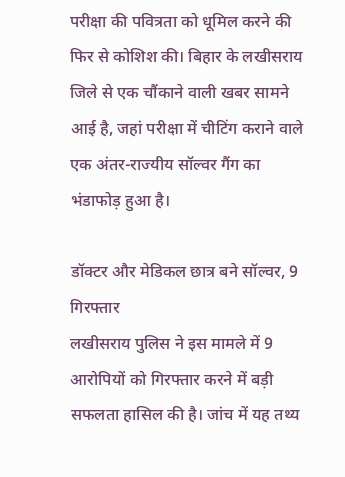परीक्षा की पवित्रता को धूमिल करने की फिर से कोशिश की। बिहार के लखीसराय जिले से एक चौंकाने वाली खबर सामने आई है, जहां परीक्षा में चीटिंग कराने वाले एक अंतर-राज्यीय सॉल्वर गैंग का भंडाफोड़ हुआ है।

डॉक्टर और मेडिकल छात्र बने सॉल्वर, 9 गिरफ्तार
लखीसराय पुलिस ने इस मामले में 9 आरोपियों को गिरफ्तार करने में बड़ी सफलता हासिल की है। जांच में यह तथ्य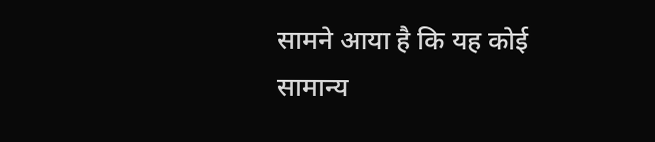सामने आया है कि यह कोई सामान्य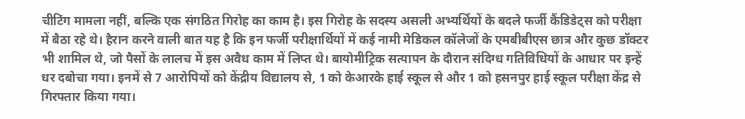चीटिंग मामला नहीं, बल्कि एक संगठित गिरोह का काम है। इस गिरोह के सदस्य असली अभ्यर्थियों के बदले फर्जी कैंडिडेट्स को परीक्षा में बैठा रहे थे। हैरान करने वाली बात यह है कि इन फर्जी परीक्षार्थियों में कई नामी मेडिकल कॉलेजों के एमबीबीएस छात्र और कुछ डॉक्टर भी शामिल थे, जो पैसों के लालच में इस अवैध काम में लिप्त थे। बायोमीट्रिक सत्यापन के दौरान संदिग्ध गतिविधियों के आधार पर इन्हें धर दबोचा गया। इनमें से 7 आरोपियों को केंद्रीय विद्यालय से, 1 को केआरके हाई स्कूल से और 1 को हसनपुर हाई स्कूल परीक्षा केंद्र से गिरफ्तार किया गया।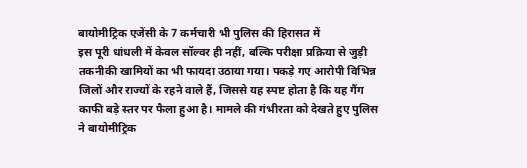बायोमीट्रिक एजेंसी के 7 कर्मचारी भी पुलिस की हिरासत में
इस पूरी धांधली में केवल सॉल्वर ही नहीं, बल्कि परीक्षा प्रक्रिया से जुड़ी तकनीकी खामियों का भी फायदा उठाया गया। पकड़े गए आरोपी विभिन्न जिलों और राज्यों के रहने वाले हैं, जिससे यह स्पष्ट होता है कि यह गैंग काफी बड़े स्तर पर फैला हुआ है। मामले की गंभीरता को देखते हुए पुलिस ने बायोमीट्रिक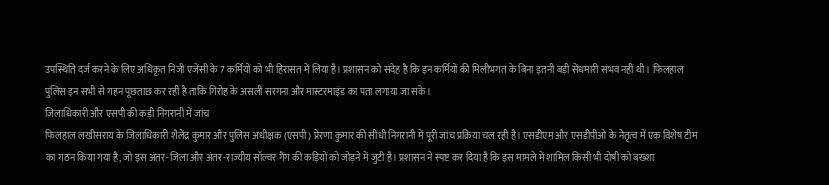उपस्थिति दर्ज करने के लिए अधिकृत निजी एजेंसी के 7 कर्मियों को भी हिरासत में लिया है। प्रशासन को संदेह है कि इन कर्मियों की मिलीभगत के बिना इतनी बड़ी सेंधमारी संभव नहीं थी। फिलहाल पुलिस इन सभी से गहन पूछताछ कर रही है ताकि गिरोह के असली सरगना और मास्टरमाइंड का पता लगाया जा सके।
जिलाधिकारी और एसपी की कड़ी निगरानी में जांच
फिलहाल लखीसराय के जिलाधिकारी शैलेंद्र कुमार और पुलिस अधीक्षक (एसपी) प्रेरणा कुमार की सीधी निगरानी में पूरी जांच प्रक्रिया चल रही है। एसडीएम और एसडीपीओ के नेतृत्व में एक विशेष टीम का गठन किया गया है, जो इस अंतर-जिला और अंतर-राज्यीय सॉल्वर गैंग की कड़ियों को जोड़ने में जुटी है। प्रशासन ने स्पष्ट कर दिया है कि इस मामले में शामिल किसी भी दोषी को बख्शा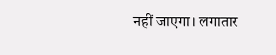नहीं जाएगा। लगातार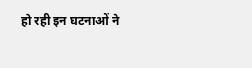हो रही इन घटनाओं ने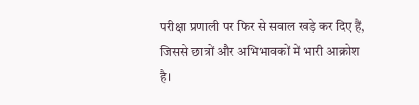परीक्षा प्रणाली पर फिर से सवाल खड़े कर दिए हैं, जिससे छात्रों और अभिभावकों में भारी आक्रोश है।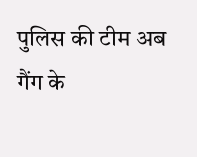पुलिस की टीम अब गैंग के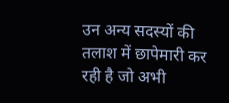उन अन्य सदस्यों की तलाश में छापेमारी कर रही है जो अभी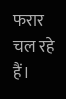फरार चल रहे हैं।